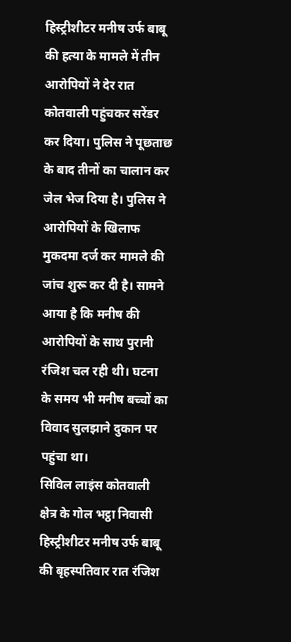हिस्ट्रीशीटर मनीष उर्फ बाबू की हत्या के मामले में तीन आरोपियों ने देर रात कोतवाली पहुंचकर सरेंडर कर दिया। पुलिस ने पूछताछ के बाद तीनों का चालान कर जेल भेज दिया है। पुलिस ने आरोपियों के खिलाफ मुकदमा दर्ज कर मामले की जांच शुरू कर दी है। सामने आया है कि मनीष की आरोपियों के साथ पुरानी रंजिश चल रही थी। घटना के समय भी मनीष बच्चों का विवाद सुलझाने दुकान पर पहुंचा था।
सिविल लाइंस कोतवाली क्षेत्र के गोल भट्ठा निवासी हिस्ट्रीशीटर मनीष उर्फ बाबू की बृहस्पतिवार रात रंजिश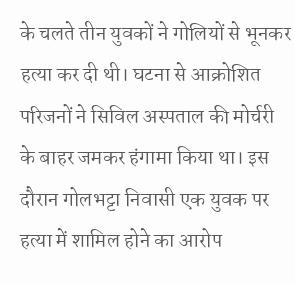के चलते तीन युवकों ने गोलियों से भूनकर हत्या कर दी थी। घटना से आक्रोशित परिजनों ने सिविल अस्पताल की मोर्चरी के बाहर जमकर हंगामा किया था। इस दौरान गोलभट्टा निवासी एक युवक पर हत्या में शामिल होने का आरोप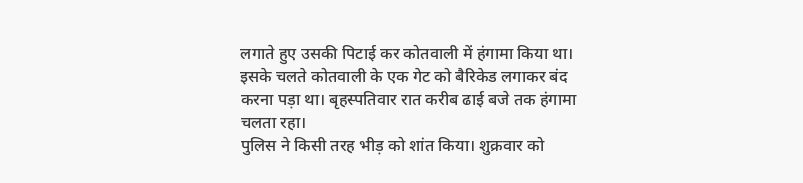लगाते हुए उसकी पिटाई कर कोतवाली में हंगामा किया था। इसके चलते कोतवाली के एक गेट को बैरिकेड लगाकर बंद करना पड़ा था। बृहस्पतिवार रात करीब ढाई बजे तक हंगामा चलता रहा।
पुलिस ने किसी तरह भीड़ को शांत किया। शुक्रवार को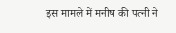इस मामले में मनीष की पत्नी ने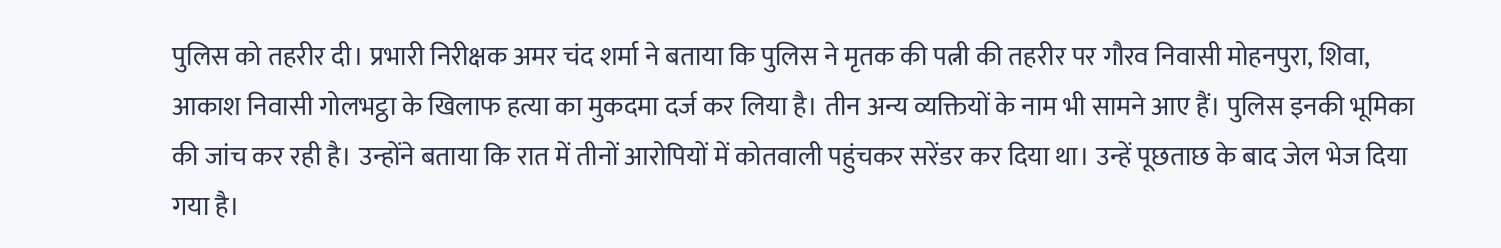पुलिस को तहरीर दी। प्रभारी निरीक्षक अमर चंद शर्मा ने बताया कि पुलिस ने मृतक की पत्नी की तहरीर पर गौरव निवासी मोहनपुरा, शिवा, आकाश निवासी गोलभट्ठा के खिलाफ हत्या का मुकदमा दर्ज कर लिया है। तीन अन्य व्यक्तियों के नाम भी सामने आए हैं। पुलिस इनकी भूमिका की जांच कर रही है। उन्होंने बताया कि रात में तीनों आरोपियों में कोतवाली पहुंचकर सरेंडर कर दिया था। उन्हें पूछताछ के बाद जेल भेज दिया गया है।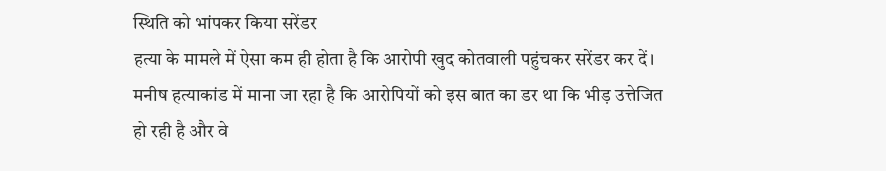स्थिति को भांपकर किया सरेंडर
हत्या के मामले में ऐसा कम ही होता है कि आरोपी खुद कोतवाली पहुंचकर सरेंडर कर दें। मनीष हत्याकांड में माना जा रहा है कि आरोपियों को इस बात का डर था कि भीड़ उत्तेजित हो रही है और वे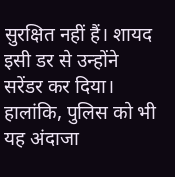सुरक्षित नहीं हैं। शायद इसी डर से उन्होंने सरेंडर कर दिया। हालांकि, पुलिस को भी यह अंदाजा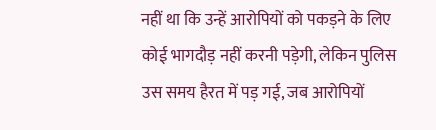नहीं था कि उन्हें आरोपियों को पकड़ने के लिए कोई भागदौड़ नहीं करनी पड़ेगी, लेकिन पुलिस उस समय हैरत में पड़ गई, जब आरोपियों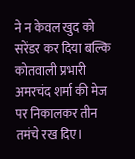ने न केवल खुद को सरेंडर कर दिया बल्कि कोतवाली प्रभारी अमरचंद शर्मा की मेज पर निकालकर तीन तमंचे रख दिए।